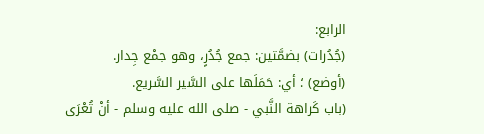الرابع:
(جُدُرات) بضمَّتين: جمع جُدُرٍ، وهو جمْع جِدار.
(أوضع) ؛ أي: حَمَلَها على السَّير السَّريع.
(باب كَراهة النَّبي - صلى الله عليه وسلم - أنْ تُعْرَى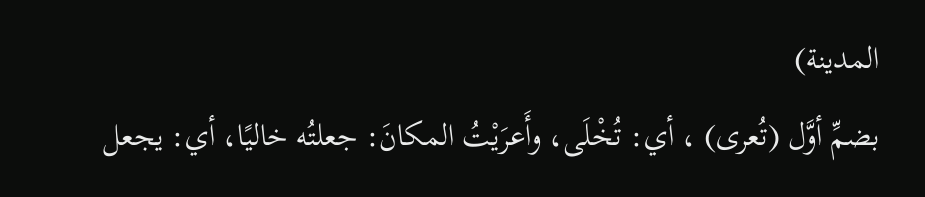المدينة)
بضمِّ أوَّل (تُعرى) ، أي: تُخْلَى، وأَعرَيْتُ المكانَ: جعلتُه خاليًا، أي: يجعل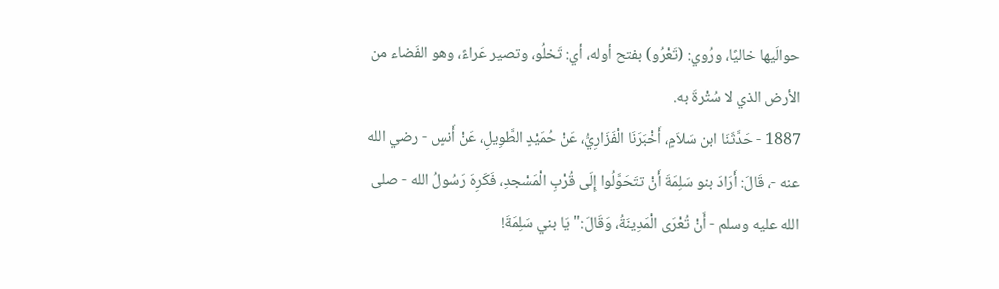حوالَيها خاليًا، ورُوي: (تَعْرُو) بفتح أوله، أي: تَخلُو، وتصير عَراءً، وهو الفَضاء من الأرض الذي لا سُتْرةَ به.
1887 - حَدَّثَنَا ابن سَلاَمٍ، أَخْبَرَنَا الْفَزَارِيُّ، عَنْ حُمَيْدٍ الطَّوِيلِ، عَنْ أَنسٍ - رضي الله عنه -، قَالَ: أَرَادَ بنو سَلِمَةَ أَنْ تتَحَوَّلُوا إِلَى قُرْبِ الْمَسْجدِ، فَكَرِهَ رَسُولُ الله - صلى الله عليه وسلم - أَنْ تُعْرَى الْمَدِينَةُ، وَقَالَ:"يَا بني سَلِمَةَ!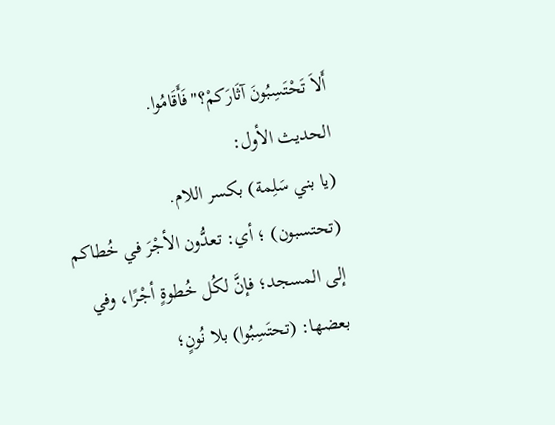أَلاَ تَحْتَسِبُونَ آثَارَكمْ؟"فَأَقَامُوا.
الحديث الأول:
(يا بني سَلِمة) بكسر اللام.
(تحتسبون) ؛ أي: تعدُّون الأجْرَ في خُطاكم إلى المسجد؛ فإنَّ لكُل خُطوةٍ أجْرًا، وفي بعضها: (تحتَسِبُوا) بلا نُونٍ؛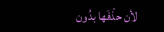لأن حذْفَها بدُون